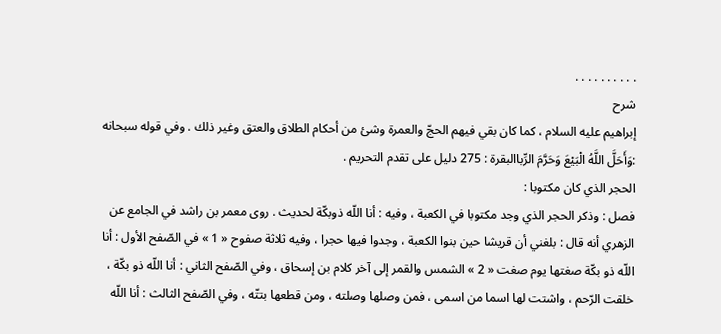. . . . . . . . . .
شرح
إبراهيم عليه السلام ، كما كان بقي فيهم الحجّ والعمرة وشئ من أحكام الطلاق والعتق وغير ذلك . وفي قوله سبحانه :وَأَحَلَّ اللَّهُ الْبَيْعَ وَحَرَّمَ الرِّباالبقرة : 275 دليل على تقدم التحريم .
الحجر الذي كان مكتوبا :
فصل : وذكر الحجر الذي وجد مكتوبا في الكعبة ، وفيه : أنا اللّه ذوبكّة لحديث . روى معمر بن راشد في الجامع عن الزهري أنه قال : بلغني أن قريشا حين بنوا الكعبة ، وجدوا فيها حجرا ، وفيه ثلاثة صفوح « 1 » في الصّفح الأول : أنا اللّه ذو بكّة صغتها يوم صغت « 2 » الشمس والقمر إلى آخر كلام بن إسحاق ، وفي الصّفح الثاني : أنا اللّه ذو بكّة ، خلقت الرّحم ، واشتت لها اسما من اسمى ، فمن وصلها وصلته ، ومن قطعها بتتّه ، وفي الصّفح الثالث : أنا اللّه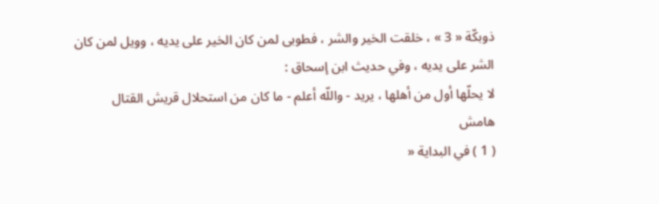ذوبكّة « 3 » ، خلقت الخير والشر ، فطوبى لمن كان الخير على يديه ، وويل لمن كان الشر على يديه ، وفي حديث ابن إسحاق :
لا يحلّها أول من أهلها ، يريد - واللّه أعلم - ما كان من استحلال قريش القتال
هامش
( 1 ) في البداية «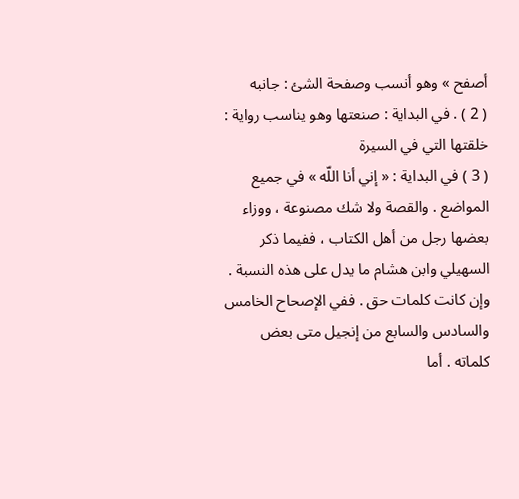أصفح » وهو أنسب وصفحة الشئ : جانبه
( 2 ) . في البداية : صنعتها وهو يناسب رواية : خلقتها التي في السيرة
( 3 ) في البداية : « إني أنا اللّه » في جميع المواضع . والقصة ولا شك مصنوعة ، ووزاء بعضها رجل من أهل الكتاب ، ففيما ذكر السهيلي وابن هشام ما يدل على هذه النسبة . وإن كانت كلمات حق . ففي الإصحاح الخامس والسادس والسابع من إنجيل متى بعض كلماته . أما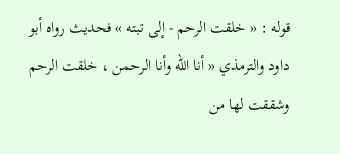قوله : « خلقت الرحم - إلى تبته » فحديث رواه أبو داود والترمذي « أنا اللّه وأنا الرحمن ، خلقت الرحم وشققت لها من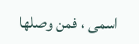اسمى ، فمن وصلها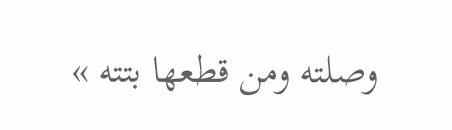وصلته ومن قطعها بتته »